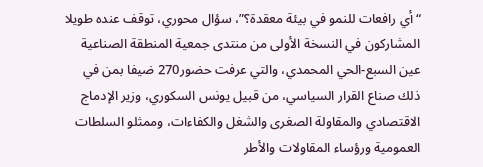“أي رافعات للنمو في بيئة معقدة؟”، سؤال محوري، توقف عنده طويلا المشاركون في النسخة الأولى من منتدى جمعية المنطقة الصناعية عين السبع-الحي المحمدي، والتي عرفت حضور270 ضيفا بمن في ذلك صناع القرار السياسي، من قبيل يونس السكوري، وزير الإدماج الاقتصادي والمقاولة الصغرى والشغل والكفاءات، وممثلو السلطات العمومية ورؤساء المقاولات والأطر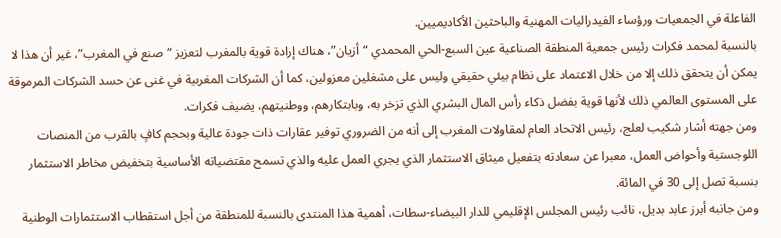الفاعلة في الجمعيات ورؤساء الفيدراليات المهنية والباحثين الأكاديميين.
بالنسبة لمحمد فكرات رئيس جمعية المنطقة الصناعية عين السبع-الحي المحمدي “أزيان”، هناك إرادة قوية بالمغرب لتعزيز “صنع في المغرب”، غير أن هذا لا يمكن أن يتحقق ذلك إلا من خلال الاعتماد على نظام بيئي حقيقي وليس على مشغلين معزولين، كما أن الشركات المغربية في غنى عن حسد الشركات المرموقة على المستوى العالمي ذلك لأنها قوية بفضل ذكاء رأس المال البشري الذي تزخر به، وبابتكارهم، ووطنيتهم، يضيف فكرات.
ومن جهته أشار شكيب لعلج، رئيس الاتحاد العام لمقاولات المغرب إلى أنه من الضروري توفير عقارات ذات جودة عالية وبحجم كافٍ بالقرب من المنصات اللوجستية وأحواض العمل، معبرا عن سعادته بتفعيل ميثاق الاستثمار الذي يجري العمل عليه والذي تسمح مقتضياته الأساسية بتخفيض مخاطر الاستثمار بنسبة تصل إلى 30 في المائة.
ومن جانبه أبرز عابد بديل، نائب رئيس المجلس الإقليمي للدار البيضاء-سطات، أهمية هذا المنتدى بالنسبة للمنطقة من أجل استقطاب الاستثمارات الوطنية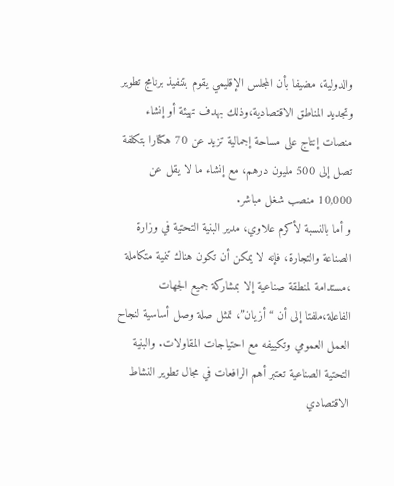والدولية، مضيفا بأن المجلس الإقليمي يقوم بتنفيذ برنامج تطوير وتجديد المناطق الاقتصادية،وذلك بهدف تهيئة أو إنشاء منصات إنتاج على مساحة إجمالية تزيد عن 70 هكتارا بتكلفة تصل إلى 500 مليون درهم، مع إنشاء ما لا يقل عن 10,000 منصب شغل مباشر.
و أما بالنسبة لأكرم علاوي، مدير البنية التحتية في وزارة الصناعة والتجارة، فإنه لا يمكن أن تكون هناك تنمية متكاملة ،مستدامة لمنطقة صناعية إلا بمشاركة جميع الجهات الفاعلة،ملفتا إلى أن “أزيان”، تمثل صلة وصل أساسية لنجاح العمل العمومي وتكييفه مع احتياجات المقاولات. والبنية التحتية الصناعية تعتبر أهم الرافعات في مجال تطوير النشاط الاقتصادي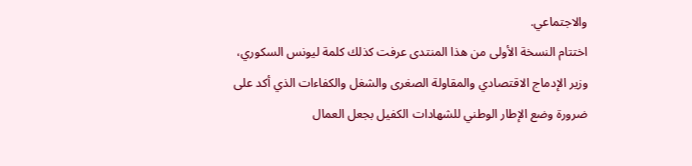والاجتماعي.
اختتام النسخة الأولى من هذا المنتدى عرفت كذلك كلمة ليونس السكوري، وزير الإدماج الاقتصادي والمقاولة الصغرى والشغل والكفاءات الذي أكد على ضرورة وضع الإطار الوطني للشهادات الكفيل بجعل العمال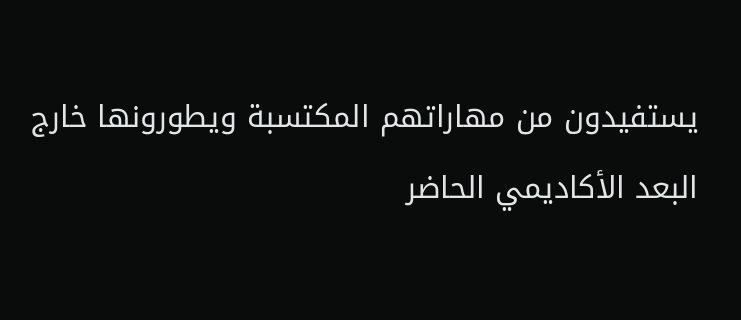يستفيدون من مهاراتهم المكتسبة ويطورونها خارج البعد الأكاديمي الحاضر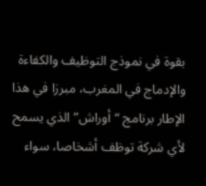بقوة في نموذج التوظيف والكفاءة والإدماج في المغرب، مبرزا في هذا الإطار برنامج “أوراش” الذي يسمح لأي شركة توظف أشخاصا، سواء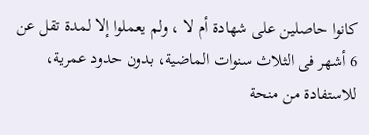كانوا حاصلين على شهادة أم لا ، ولم يعملوا إلا لمدة تقل عن 6 أشهر فى الثلاث سنوات الماضية، بدون حدود عمرية، للاستفادة من منحة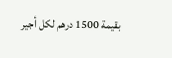بقيمة 1500 درهم لكل أجير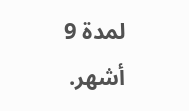لمدة 9 أشهر.